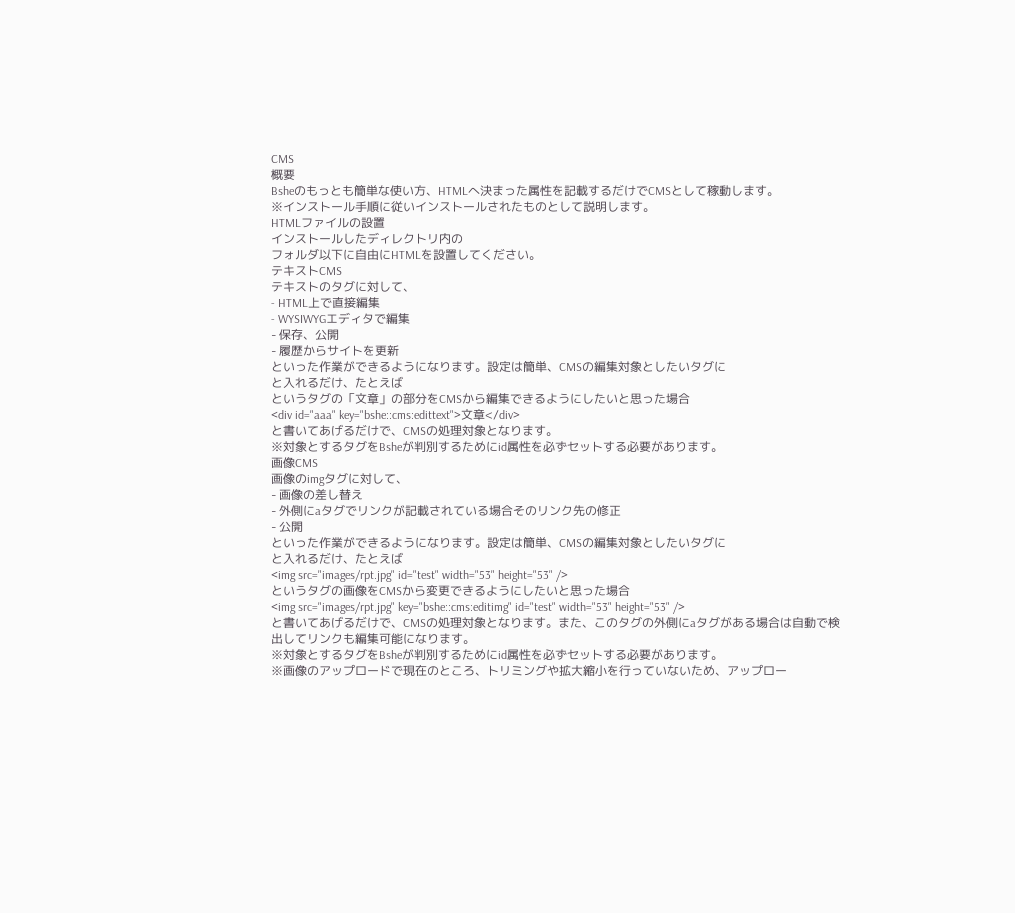CMS
概要
Bsheのもっとも簡単な使い方、HTMLへ決まった属性を記載するだけでCMSとして稼動します。
※インストール手順に従いインストールされたものとして説明します。
HTMLファイルの設置
インストールしたディレクトリ内の
フォルダ以下に自由にHTMLを設置してください。
テキストCMS
テキストのタグに対して、
- HTML上で直接編集
- WYSIWYGエディタで編集
- 保存、公開
- 履歴からサイトを更新
といった作業ができるようになります。設定は簡単、CMSの編集対象としたいタグに
と入れるだけ、たとえば
というタグの「文章」の部分をCMSから編集できるようにしたいと思った場合
<div id="aaa" key="bshe::cms:edittext">文章</div>
と書いてあげるだけで、CMSの処理対象となります。
※対象とするタグをBsheが判別するためにid属性を必ずセットする必要があります。
画像CMS
画像のimgタグに対して、
- 画像の差し替え
- 外側にaタグでリンクが記載されている場合そのリンク先の修正
- 公開
といった作業ができるようになります。設定は簡単、CMSの編集対象としたいタグに
と入れるだけ、たとえば
<img src="images/rpt.jpg" id="test" width="53" height="53" />
というタグの画像をCMSから変更できるようにしたいと思った場合
<img src="images/rpt.jpg" key="bshe::cms:editimg" id="test" width="53" height="53" />
と書いてあげるだけで、CMSの処理対象となります。また、このタグの外側にaタグがある場合は自動で検出してリンクも編集可能になります。
※対象とするタグをBsheが判別するためにid属性を必ずセットする必要があります。
※画像のアップロードで現在のところ、トリミングや拡大縮小を行っていないため、アップロー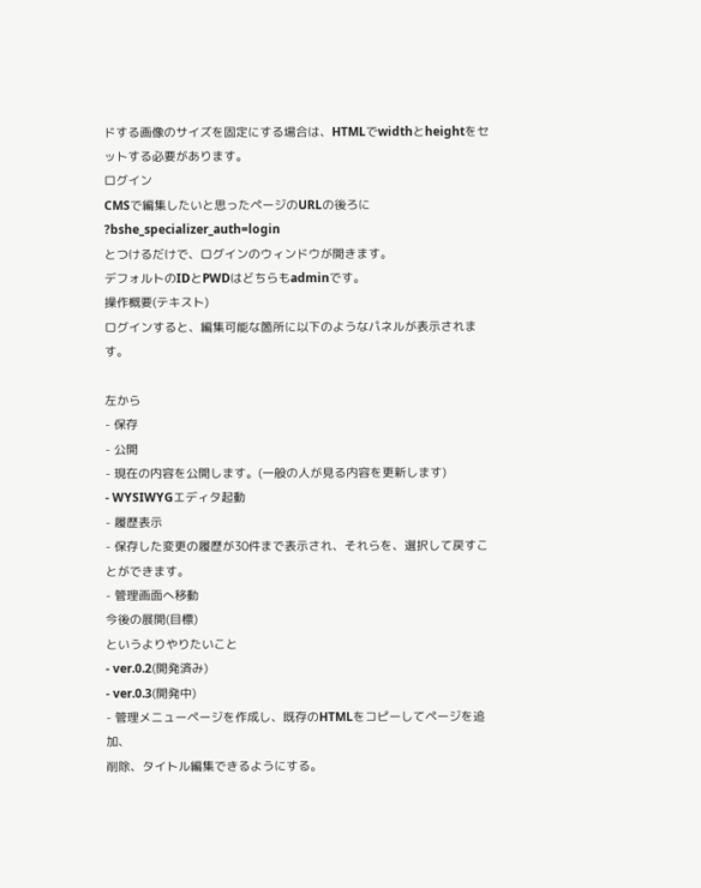ドする画像のサイズを固定にする場合は、HTMLでwidthとheightをセットする必要があります。
ログイン
CMSで編集したいと思ったページのURLの後ろに
?bshe_specializer_auth=login
とつけるだけで、ログインのウィンドウが開きます。
デフォルトのIDとPWDはどちらもadminです。
操作概要(テキスト)
ログインすると、編集可能な箇所に以下のようなパネルが表示されます。

左から
- 保存
- 公開
- 現在の内容を公開します。(一般の人が見る内容を更新します)
- WYSIWYGエディタ起動
- 履歴表示
- 保存した変更の履歴が30件まで表示され、それらを、選択して戻すことができます。
- 管理画面へ移動
今後の展開(目標)
というよりやりたいこと
- ver.0.2(開発済み)
- ver.0.3(開発中)
- 管理メニューページを作成し、既存のHTMLをコピーしてページを追加、
削除、タイトル編集できるようにする。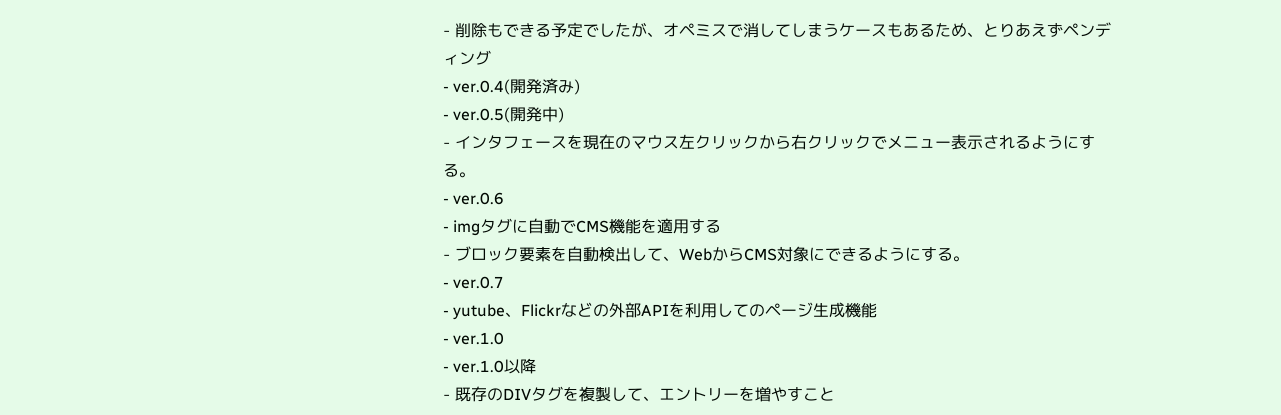- 削除もできる予定でしたが、オペミスで消してしまうケースもあるため、とりあえずペンディング
- ver.0.4(開発済み)
- ver.0.5(開発中)
- インタフェースを現在のマウス左クリックから右クリックでメニュー表示されるようにする。
- ver.0.6
- imgタグに自動でCMS機能を適用する
- ブロック要素を自動検出して、WebからCMS対象にできるようにする。
- ver.0.7
- yutube、Flickrなどの外部APIを利用してのページ生成機能
- ver.1.0
- ver.1.0以降
- 既存のDIVタグを複製して、エントリーを増やすこと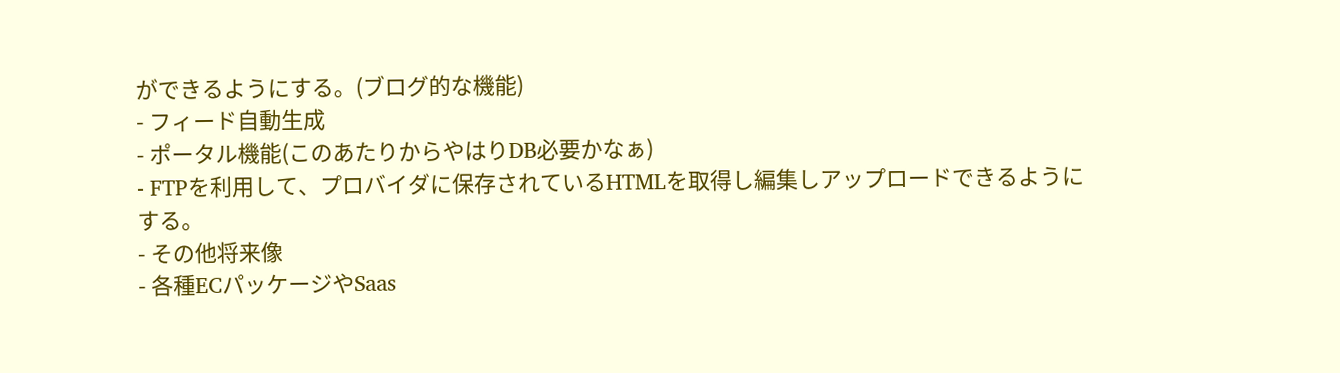ができるようにする。(ブログ的な機能)
- フィード自動生成
- ポータル機能(このあたりからやはりDB必要かなぁ)
- FTPを利用して、プロバイダに保存されているHTMLを取得し編集しアップロードできるようにする。
- その他将来像
- 各種ECパッケージやSaas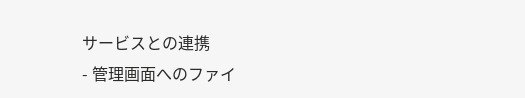サービスとの連携
- 管理画面へのファイ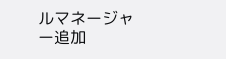ルマネージャー追加